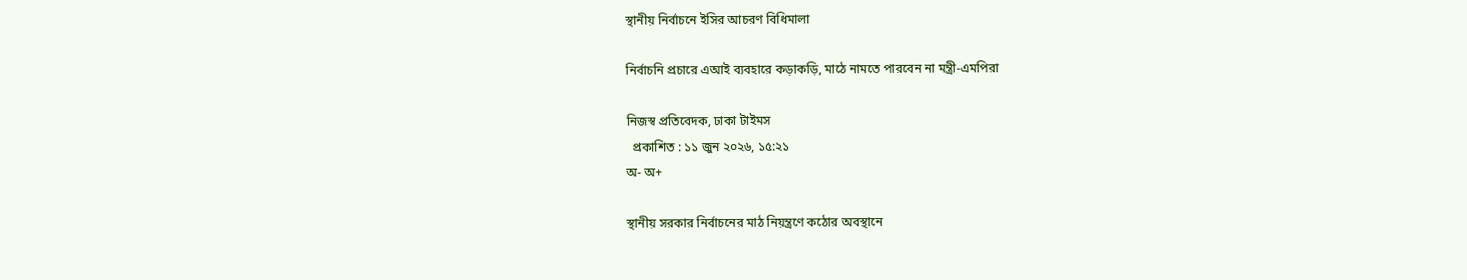স্থানীয় নির্বাচনে ইসির আচরণ বিধিমালা

নির্বাচনি প্রচারে এআই ব্যবহারে কড়াকড়ি, মাঠে নামতে পারবেন না মন্ত্রী-এমপিরা

নিজস্ব প্রতিবেদক, ঢাকা টাইমস
  প্রকাশিত : ১১ জুন ২০২৬, ১৫:২১
অ- অ+

স্থানীয় সরকার নির্বাচনের মাঠ নিয়ন্ত্রণে কঠোর অবস্থানে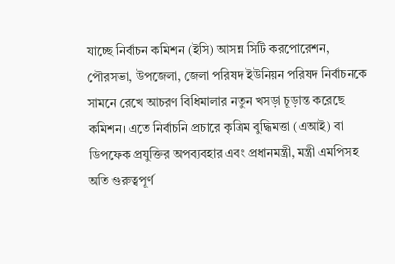যাচ্ছে নির্বাচন কমিশন (ইসি) আসন্ন সিটি করপোরেশন, পৌরসভা, উপজেলা, জেলা পরিষদ ইউনিয়ন পরিষদ নির্বাচনকে সামনে রেখে আচরণ বিধিমালার নতুন খসড়া চূড়ান্ত করেছে কমিশন। এতে নির্বাচনি প্রচারে কৃত্রিম বুদ্ধিমত্তা (এআই) বা ডিপফেক প্রযুক্তির অপব্যবহার এবং প্রধানমন্ত্রী, মন্ত্রী এমপিসহ অতি গুরুত্বপূর্ণ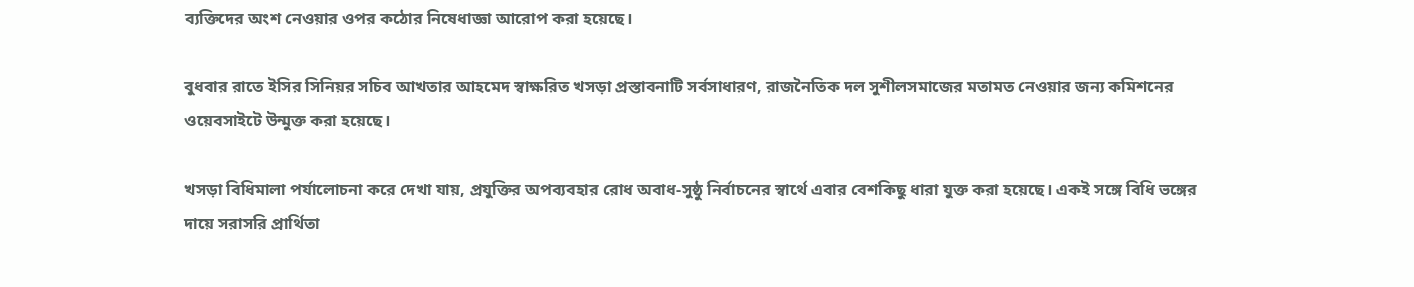ব্যক্তিদের অংশ নেওয়ার ওপর কঠোর নিষেধাজ্ঞা আরোপ করা হয়েছে।

বুধবার রাতে ইসির সিনিয়র সচিব আখতার আহমেদ স্বাক্ষরিত খসড়া প্রস্তাবনাটি সর্বসাধারণ, রাজনৈতিক দল সুশীলসমাজের মতামত নেওয়ার জন্য কমিশনের ওয়েবসাইটে উন্মুক্ত করা হয়েছে।

খসড়া বিধিমালা পর্যালোচনা করে দেখা যায়, প্রযুক্তির অপব্যবহার রোধ অবাধ-সুষ্ঠু নির্বাচনের স্বার্থে এবার বেশকিছু ধারা যুক্ত করা হয়েছে। একই সঙ্গে বিধি ভঙ্গের দায়ে সরাসরি প্রার্থিতা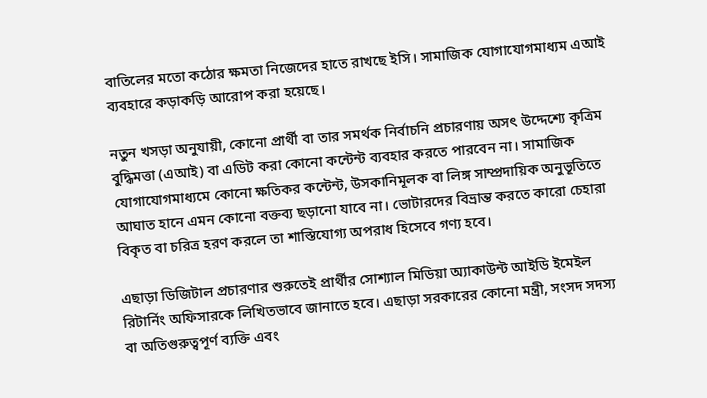বাতিলের মতো কঠোর ক্ষমতা নিজেদের হাতে রাখছে ইসি। সামাজিক যোগাযোগমাধ্যম এআই ব্যবহারে কড়াকড়ি আরোপ করা হয়েছে।

নতুন খসড়া অনুযায়ী, কোনো প্রার্থী বা তার সমর্থক নির্বাচনি প্রচারণায় অসৎ উদ্দেশ্যে কৃত্রিম বুদ্ধিমত্তা (এআই) বা এডিট করা কোনো কন্টেন্ট ব্যবহার করতে পারবেন না। সামাজিক যোগাযোগমাধ্যমে কোনো ক্ষতিকর কন্টেন্ট, উসকানিমূলক বা লিঙ্গ সাম্প্রদায়িক অনুভূতিতে আঘাত হানে এমন কোনো বক্তব্য ছড়ানো যাবে না। ভোটারদের বিভ্রান্ত করতে কারো চেহারা বিকৃত বা চরিত্র হরণ করলে তা শাস্তিযোগ্য অপরাধ হিসেবে গণ্য হবে।

এছাড়া ডিজিটাল প্রচারণার শুরুতেই প্রার্থীর সোশ্যাল মিডিয়া অ্যাকাউন্ট আইডি ইমেইল রিটার্নিং অফিসারকে লিখিতভাবে জানাতে হবে। এছাড়া সরকারের কোনো মন্ত্রী, সংসদ সদস্য বা অতিগুরুত্বপূর্ণ ব্যক্তি এবং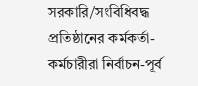সরকারি/সংবিধিবদ্ধ প্রতিষ্ঠানের কর্মকর্তা-কর্মচারীরা নির্বাচন-পূর্ব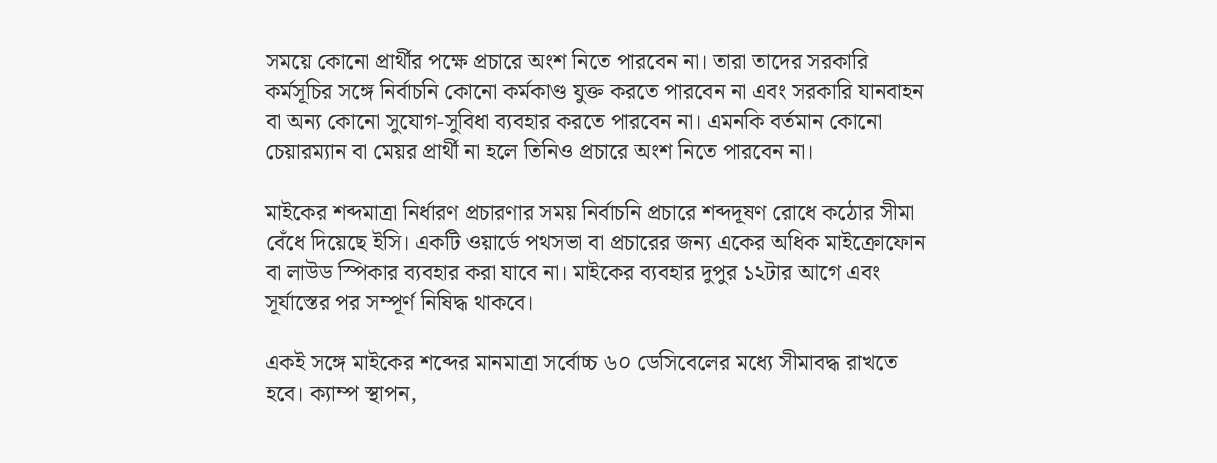সময়ে কোনো প্রার্থীর পক্ষে প্রচারে অংশ নিতে পারবেন না। তারা তাদের সরকারি কর্মসূচির সঙ্গে নির্বাচনি কোনো কর্মকাণ্ড যুক্ত করতে পারবেন না এবং সরকারি যানবাহন বা অন্য কোনো সুযোগ-সুবিধা ব্যবহার করতে পারবেন না। এমনকি বর্তমান কোনো চেয়ারম্যান বা মেয়র প্রার্থী না হলে তিনিও প্রচারে অংশ নিতে পারবেন না।

মাইকের শব্দমাত্রা নির্ধারণ প্রচারণার সময় নির্বাচনি প্রচারে শব্দদূষণ রোধে কঠোর সীমা বেঁধে দিয়েছে ইসি। একটি ওয়ার্ডে পথসভা বা প্রচারের জন্য একের অধিক মাইক্রোফোন বা লাউড স্পিকার ব্যবহার করা যাবে না। মাইকের ব্যবহার দুপুর ১২টার আগে এবং সূর্যাস্তের পর সম্পূর্ণ নিষিদ্ধ থাকবে।

একই সঙ্গে মাইকের শব্দের মানমাত্রা সর্বোচ্চ ৬০ ডেসিবেলের মধ্যে সীমাবদ্ধ রাখতে হবে। ক্যাম্প স্থাপন,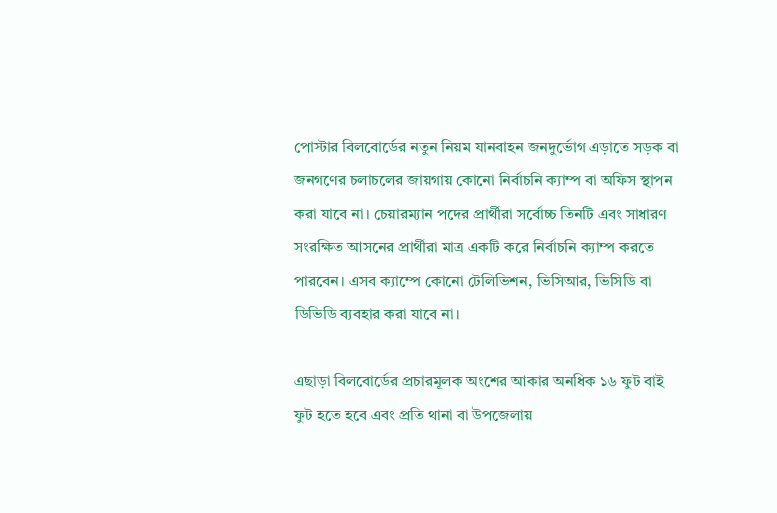পোস্টার বিলবোর্ডের নতুন নিয়ম যানবাহন জনদুর্ভোগ এড়াতে সড়ক বা জনগণের চলাচলের জায়গায় কোনো নির্বাচনি ক্যাম্প বা অফিস স্থাপন করা যাবে না। চেয়ারম্যান পদের প্রার্থীরা সর্বোচ্চ তিনটি এবং সাধারণ সংরক্ষিত আসনের প্রার্থীরা মাত্র একটি করে নির্বাচনি ক্যাম্প করতে পারবেন। এসব ক্যাম্পে কোনো টেলিভিশন, ভিসিআর, ভিসিডি বা ডিভিডি ব্যবহার করা যাবে না।

এছাড়া বিলবোর্ডের প্রচারমূলক অংশের আকার অনধিক ১৬ ফুট বাই ফুট হতে হবে এবং প্রতি থানা বা উপজেলায়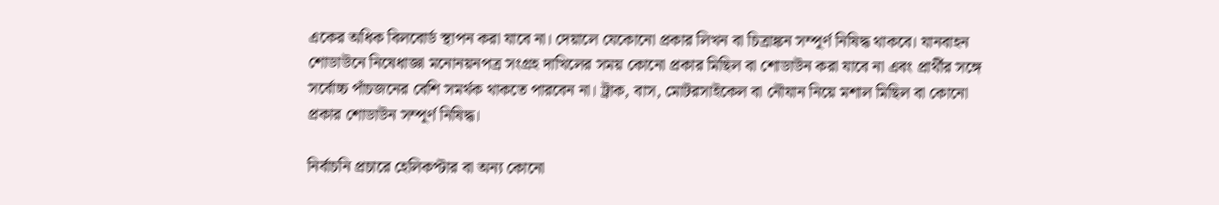একের অধিক বিলবোর্ড স্থাপন করা যাবে না। দেয়ালে যেকোনো প্রকার লিখন বা চিত্রাঙ্কন সম্পূর্ণ নিষিদ্ধ থাকবে। যানবাহন শোডাউনে নিষেধাজ্ঞা মনোনয়নপত্র সংগ্রহ দাখিলের সময় কোনো প্রকার মিছিল বা শোডাউন করা যাবে না এবং প্রার্থীর সঙ্গে সর্বোচ্চ পাঁচজনের বেশি সমর্থক থাকতে পারবেন না। ট্রাক, বাস, মোটরসাইকেল বা নৌযান নিয়ে মশাল মিছিল বা কোনো প্রকার শোডাউন সম্পূর্ণ নিষিদ্ধ।

নির্বাচনি প্রচারে হেলিকপ্টার বা অন্য কোনো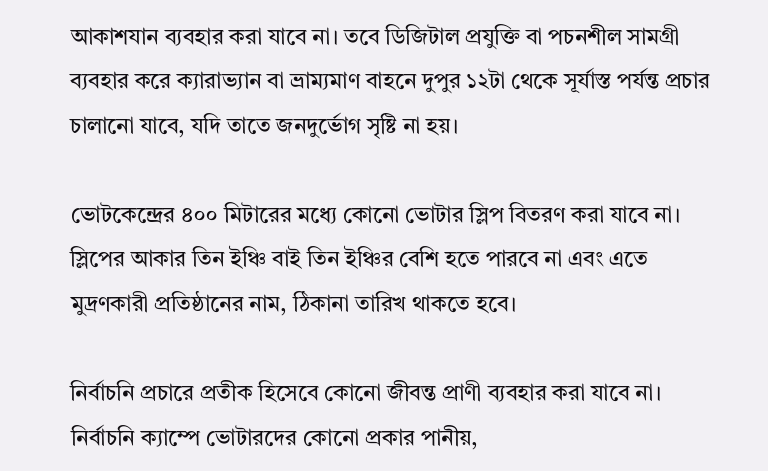আকাশযান ব্যবহার করা যাবে না। তবে ডিজিটাল প্রযুক্তি বা পচনশীল সামগ্রী ব্যবহার করে ক্যারাভ্যান বা ভ্রাম্যমাণ বাহনে দুপুর ১২টা থেকে সূর্যাস্ত পর্যন্ত প্রচার চালানো যাবে, যদি তাতে জনদুর্ভোগ সৃষ্টি না হয়।

ভোটকেন্দ্রের ৪০০ মিটারের মধ্যে কোনো ভোটার স্লিপ বিতরণ করা যাবে না। স্লিপের আকার তিন ইঞ্চি বাই তিন ইঞ্চির বেশি হতে পারবে না এবং এতে মুদ্রণকারী প্রতিষ্ঠানের নাম, ঠিকানা তারিখ থাকতে হবে।

নির্বাচনি প্রচারে প্রতীক হিসেবে কোনো জীবন্ত প্রাণী ব্যবহার করা যাবে না। নির্বাচনি ক্যাম্পে ভোটারদের কোনো প্রকার পানীয়,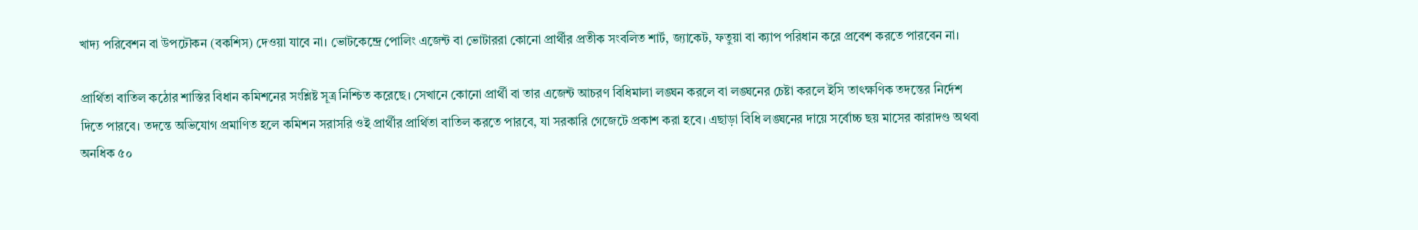খাদ্য পরিবেশন বা উপঢৌকন (বকশিস) দেওয়া যাবে না। ভোটকেন্দ্রে পোলিং এজেন্ট বা ভোটাররা কোনো প্রার্থীর প্রতীক সংবলিত শার্ট, জ্যাকেট, ফতুয়া বা ক্যাপ পরিধান করে প্রবেশ করতে পারবেন না।

প্রার্থিতা বাতিল কঠোর শাস্তির বিধান কমিশনের সংশ্লিষ্ট সূত্র নিশ্চিত করেছে। সেখানে কোনো প্রার্থী বা তার এজেন্ট আচরণ বিধিমালা লঙ্ঘন করলে বা লঙ্ঘনের চেষ্টা করলে ইসি তাৎক্ষণিক তদন্তের নির্দেশ দিতে পারবে। তদন্তে অভিযোগ প্রমাণিত হলে কমিশন সরাসরি ওই প্রার্থীর প্রার্থিতা বাতিল করতে পারবে, যা সরকারি গেজেটে প্রকাশ করা হবে। এছাড়া বিধি লঙ্ঘনের দায়ে সর্বোচ্চ ছয় মাসের কারাদণ্ড অথবা অনধিক ৫০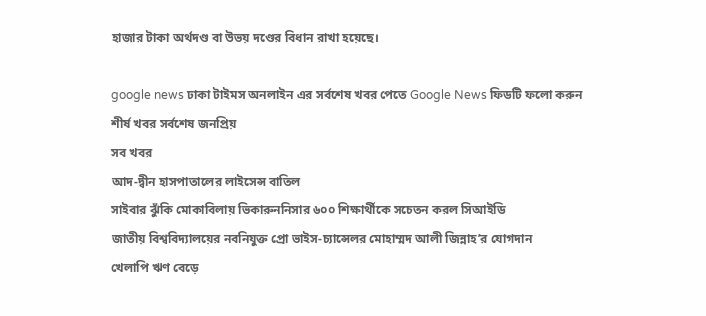হাজার টাকা অর্থদণ্ড বা উভয় দণ্ডের বিধান রাখা হয়েছে।

google news ঢাকা টাইমস অনলাইন এর সর্বশেষ খবর পেতে Google News ফিডটি ফলো করুন
শীর্ষ খবর সর্বশেষ জনপ্রিয়
সব খবর
আদ-দ্বীন হাসপাতালের লাইসেন্স বাতিল
সাইবার ঝুঁকি মোকাবিলায় ভিকারুননিসার ৬০০ শিক্ষার্থীকে সচেতন করল সিআইডি
জাতীয় বিশ্ববিদ্যালয়ের নবনিযুক্ত প্রো ভাইস-চ্যান্সেলর মোহাম্মদ আলী জিন্নাহ’র যোগদান
খেলাপি ঋণ বেড়ে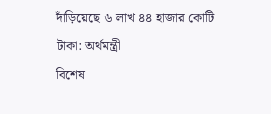দাঁড়িয়েছে ৬ লাখ ৪৪ হাজার কোটি টাকা: অর্থমন্ত্রী
বিশেষ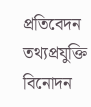প্রতিবেদন তথ্যপ্রযুক্তি বিনোদন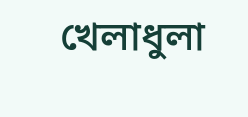খেলাধুলা